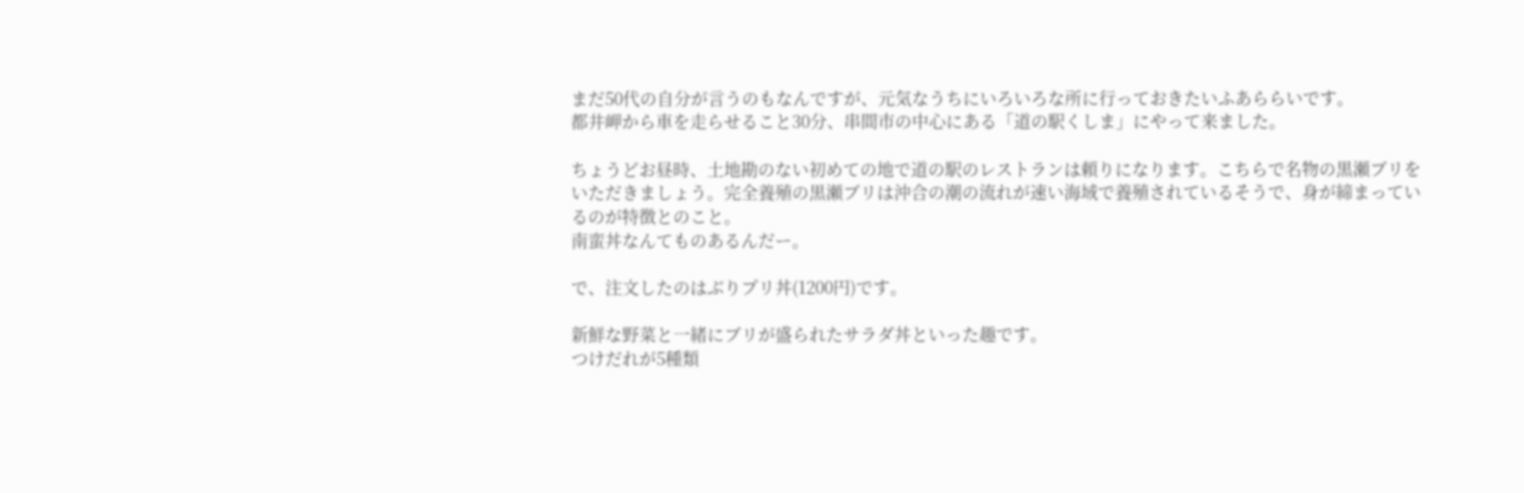まだ50代の自分が言うのもなんですが、元気なうちにいろいろな所に行っておきたいふあららいです。
都井岬から車を走らせること30分、串間市の中心にある「道の駅くしま」にやって来ました。

ちょうどお昼時、土地勘のない初めての地で道の駅のレストランは頼りになります。こちらで名物の黒瀬ブリをいただきましょう。完全養殖の黒瀬ブリは沖合の潮の流れが速い海域で養殖されているそうで、身が締まっているのが特徴とのこと。
南蛮丼なんてものあるんだー。

で、注文したのはぶりプリ丼(1200円)です。

新鮮な野菜と一緒にブリが盛られたサラダ丼といった趣です。
つけだれが5種類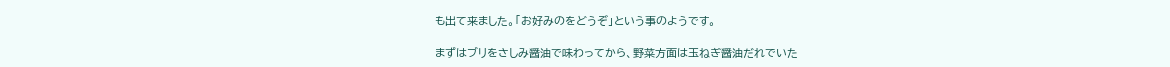も出て来ました。「お好みのをどうぞ」という事のようです。

まずはブリをさしみ醤油で味わってから、野菜方面は玉ねぎ醤油だれでいた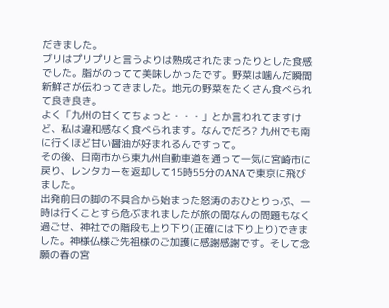だきました。
ブリはプリプリと言うよりは熟成されたまったりとした食感でした。脂がのってて美味しかったです。野菜は噛んだ瞬間新鮮さが伝わってきました。地元の野菜をたくさん食べられて良き良き。
よく「九州の甘くてちょっと・・・」とか言われてますけど、私は違和感なく食べられます。なんでだろ? 九州でも南に行くほど甘い醤油が好まれるんですって。
その後、日南市から東九州自動車道を通って一気に宮崎市に戻り、レンタカーを返却して15時55分のANAで東京に飛びました。
出発前日の脚の不具合から始まった怒涛のおひとりっぷ、一時は行くことすら危ぶまれましたが旅の間なんの問題もなく過ごせ、神社での階段も上り下り(正確には下り上り)できました。神様仏様ご先祖様のご加護に感謝感謝です。そして念願の春の宮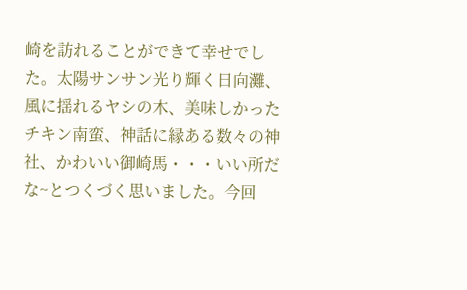崎を訪れることができて幸せでした。太陽サンサン光り輝く日向灘、風に揺れるヤシの木、美味しかったチキン南蛮、神話に縁ある数々の神社、かわいい御崎馬・・・いい所だな~とつくづく思いました。今回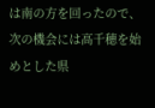は南の方を回ったので、次の機会には高千穂を始めとした県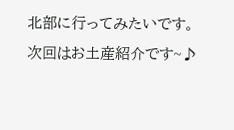北部に行ってみたいです。
次回はお土産紹介です~♪